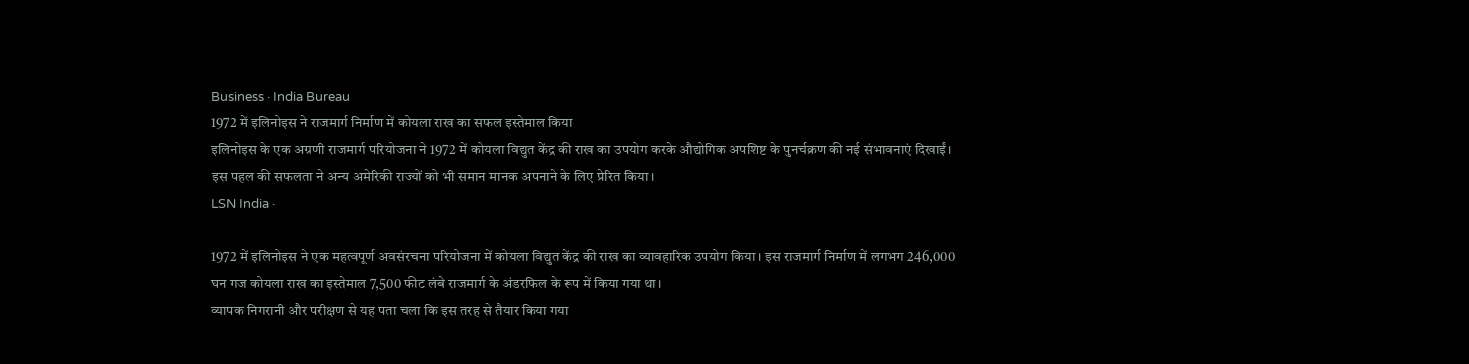Business · India Bureau
1972 में इलिनोइस ने राजमार्ग निर्माण में कोयला राख का सफल इस्तेमाल किया
इलिनोइस के एक अग्रणी राजमार्ग परियोजना ने 1972 में कोयला विद्युत केंद्र की राख का उपयोग करके औद्योगिक अपशिष्ट के पुनर्चक्रण की नई संभावनाएं दिखाईं। इस पहल की सफलता ने अन्य अमेरिकी राज्यों को भी समान मानक अपनाने के लिए प्रेरित किया।
LSN India ·

1972 में इलिनोइस ने एक महत्वपूर्ण अवसंरचना परियोजना में कोयला विद्युत केंद्र की राख का व्यावहारिक उपयोग किया। इस राजमार्ग निर्माण में लगभग 246,000 घन गज कोयला राख का इस्तेमाल 7,500 फीट लंबे राजमार्ग के अंडरफिल के रूप में किया गया था।
व्यापक निगरानी और परीक्षण से यह पता चला कि इस तरह से तैयार किया गया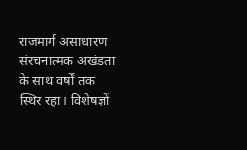राजमार्ग असाधारण संरचनात्मक अखंडता के साथ वर्षों तक स्थिर रहा। विशेषज्ञों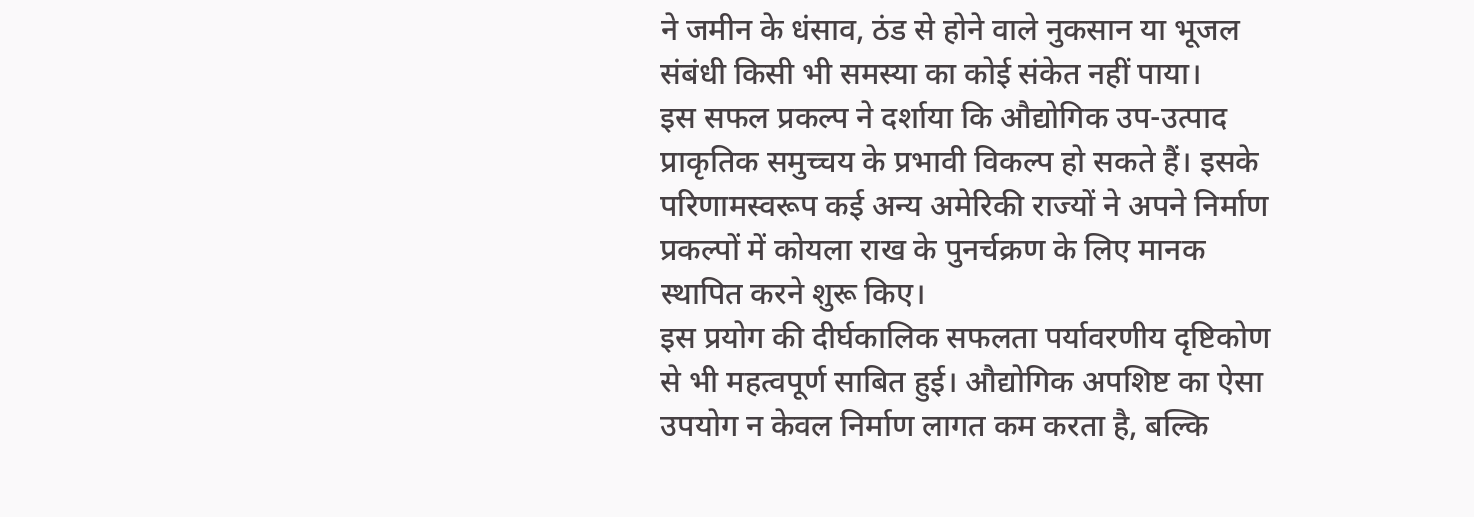ने जमीन के धंसाव, ठंड से होने वाले नुकसान या भूजल संबंधी किसी भी समस्या का कोई संकेत नहीं पाया।
इस सफल प्रकल्प ने दर्शाया कि औद्योगिक उप-उत्पाद प्राकृतिक समुच्चय के प्रभावी विकल्प हो सकते हैं। इसके परिणामस्वरूप कई अन्य अमेरिकी राज्यों ने अपने निर्माण प्रकल्पों में कोयला राख के पुनर्चक्रण के लिए मानक स्थापित करने शुरू किए।
इस प्रयोग की दीर्घकालिक सफलता पर्यावरणीय दृष्टिकोण से भी महत्वपूर्ण साबित हुई। औद्योगिक अपशिष्ट का ऐसा उपयोग न केवल निर्माण लागत कम करता है, बल्कि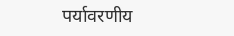पर्यावरणीय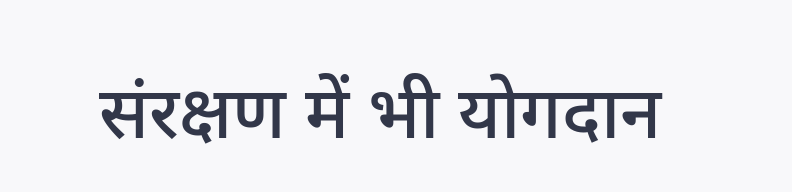संरक्षण में भी योगदान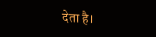देता है।